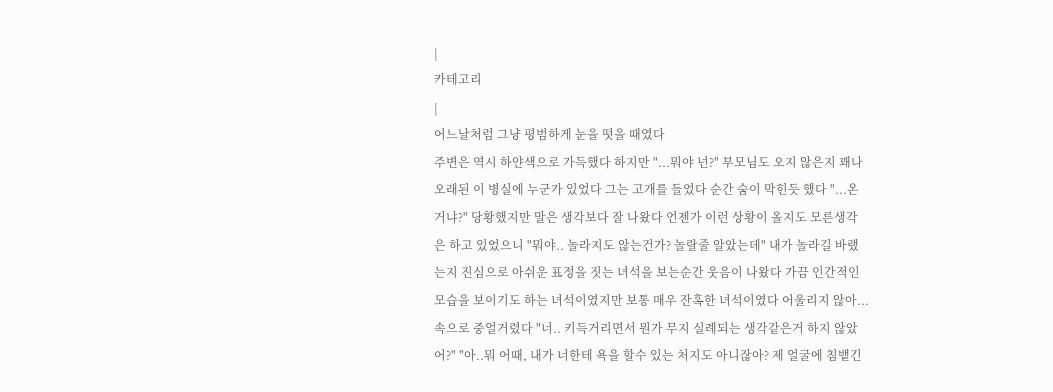|
카테고리
|
어느날처럼 그냥 평범하게 눈을 떳을 때였다
주변은 역시 하얀색으로 가득했다 하지만 "...뭐야 넌?" 부모님도 오지 않은지 꽤나 오래된 이 병실에 누군가 있었다 그는 고개를 들었다 순간 숨이 막힌듯 했다 "...온거냐?" 당황했지만 말은 생각보다 잘 나왔다 언젠가 이런 상황이 올지도 모른생각은 하고 있었으니 "뭐야.. 놀라지도 않는건가? 놀랄줄 알았는데" 내가 놀라길 바랬는지 진심으로 아쉬운 표정을 짓는 녀석을 보는순간 웃음이 나왔다 가끔 인간적인 모습을 보이기도 하는 녀석이였지만 보통 매우 잔혹한 녀석이였다 어울리지 않아... 속으로 중얼거렸다 "너.. 키득거리면서 뭔가 무지 실례되는 생각같은거 하지 않았어?" "아..뭐 어때, 내가 너한테 욕을 할수 있는 처지도 아니잖아? 제 얼굴에 침뱉긴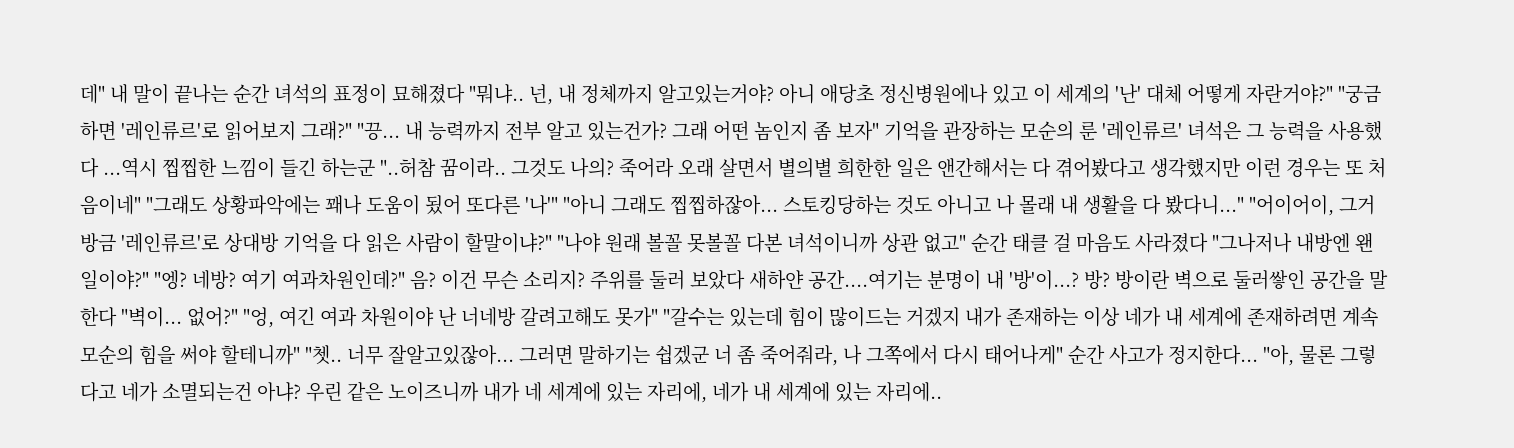데" 내 말이 끝나는 순간 녀석의 표정이 묘해졌다 "뭐냐.. 넌, 내 정체까지 알고있는거야? 아니 애당초 정신병원에나 있고 이 세계의 '난' 대체 어떻게 자란거야?" "궁금하면 '레인류르'로 읽어보지 그래?" "끙... 내 능력까지 전부 알고 있는건가? 그래 어떤 놈인지 좀 보자" 기억을 관장하는 모순의 룬 '레인류르' 녀석은 그 능력을 사용했다 ...역시 찝찝한 느낌이 들긴 하는군 "..허참 꿈이라.. 그것도 나의? 죽어라 오래 살면서 별의별 희한한 일은 앤간해서는 다 겪어봤다고 생각했지만 이런 경우는 또 처음이네" "그래도 상황파악에는 꽤나 도움이 됬어 또다른 '나'" "아니 그래도 찝찝하잖아... 스토킹당하는 것도 아니고 나 몰래 내 생활을 다 봤다니..." "어이어이, 그거 방금 '레인류르'로 상대방 기억을 다 읽은 사람이 할말이냐?" "나야 원래 볼꼴 못볼꼴 다본 녀석이니까 상관 없고" 순간 태클 걸 마음도 사라졌다 "그나저나 내방엔 왠일이야?" "엥? 네방? 여기 여과차원인데?" 음? 이건 무슨 소리지? 주위를 둘러 보았다 새하얀 공간....여기는 분명이 내 '방'이...? 방? 방이란 벽으로 둘러쌓인 공간을 말한다 "벽이... 없어?" "엉, 여긴 여과 차원이야 난 너네방 갈려고해도 못가" "갈수는 있는데 힘이 많이드는 거겠지 내가 존재하는 이상 네가 내 세계에 존재하려면 계속 모순의 힘을 써야 할테니까" "쳇.. 너무 잘알고있잖아... 그러면 말하기는 쉽겠군 너 좀 죽어줘라, 나 그쪽에서 다시 태어나게" 순간 사고가 정지한다... "아, 물론 그렇다고 네가 소멸되는건 아냐? 우린 같은 노이즈니까 내가 네 세계에 있는 자리에, 네가 내 세계에 있는 자리에..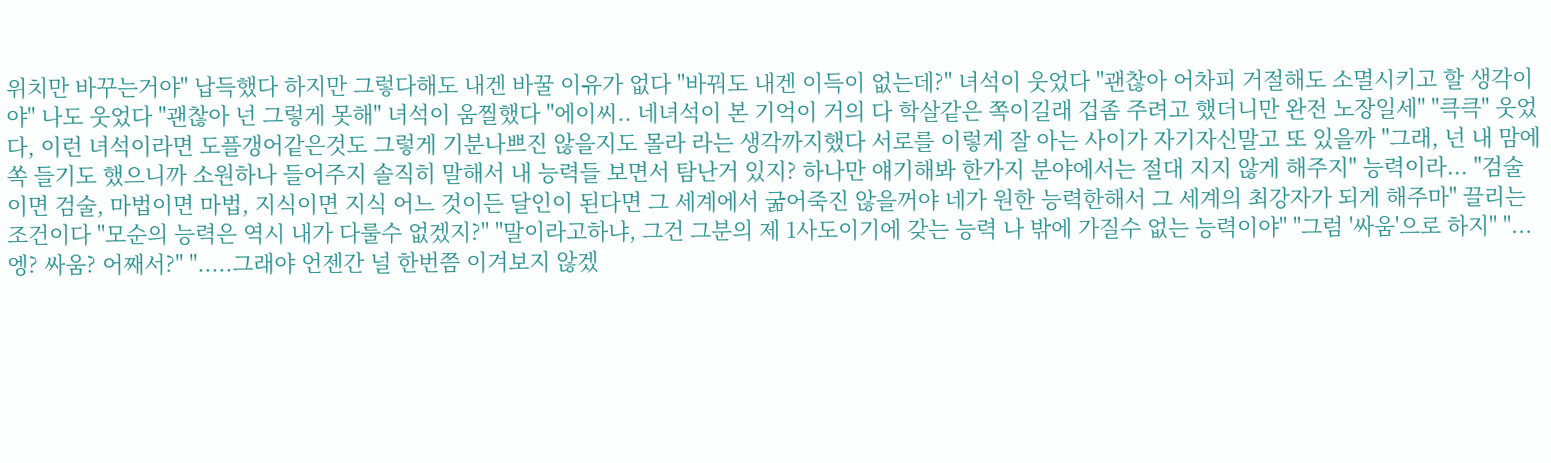위치만 바꾸는거야" 납득했다 하지만 그렇다해도 내겐 바꿀 이유가 없다 "바꿔도 내겐 이득이 없는데?" 녀석이 웃었다 "괜찮아 어차피 거절해도 소멸시키고 할 생각이야" 나도 웃었다 "괜찮아 넌 그렇게 못해" 녀석이 움찔했다 "에이씨.. 네녀석이 본 기억이 거의 다 학살같은 쪽이길래 겁좀 주려고 했더니만 완전 노장일세" "큭큭" 웃었다, 이런 녀석이라면 도플갱어같은것도 그렇게 기분나쁘진 않을지도 몰라 라는 생각까지했다 서로를 이렇게 잘 아는 사이가 자기자신말고 또 있을까 "그래, 넌 내 맘에 쏙 들기도 했으니까 소원하나 들어주지 솔직히 말해서 내 능력들 보면서 탐난거 있지? 하나만 얘기해봐 한가지 분야에서는 절대 지지 않게 해주지" 능력이라... "검술이면 검술, 마법이면 마법, 지식이면 지식 어느 것이든 달인이 된다면 그 세계에서 굶어죽진 않을꺼야 네가 원한 능력한해서 그 세계의 최강자가 되게 해주마" 끌리는 조건이다 "모순의 능력은 역시 내가 다룰수 없겠지?" "말이라고하냐, 그건 그분의 제 1사도이기에 갖는 능력 나 밖에 가질수 없는 능력이야" "그럼 '싸움'으로 하지" "...엥? 싸움? 어째서?" ".....그래야 언젠간 널 한번쯤 이겨보지 않겠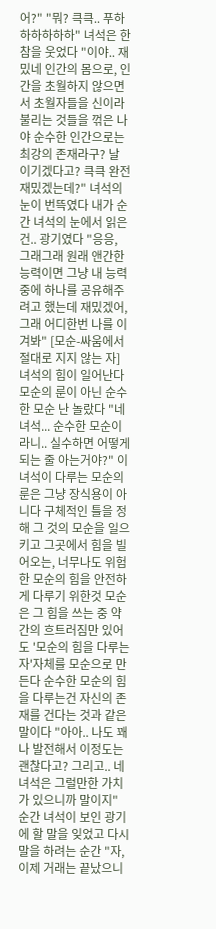어?" "뭐? 큭큭.. 푸하하하하하하" 녀석은 한참을 웃었다 "이야.. 재밌네 인간의 몸으로, 인간을 초월하지 않으면서 초월자들을 신이라 불리는 것들을 꺾은 나야 순수한 인간으로는 최강의 존재라구? 날 이기겠다고? 큭큭 완전 재밌겠는데?" 녀석의 눈이 번뜩였다 내가 순간 녀석의 눈에서 읽은건.. 광기였다 "응응, 그래그래 원래 앤간한 능력이면 그냥 내 능력중에 하나를 공유해주려고 했는데 재밌겠어, 그래 어디한번 나를 이겨봐" [모순-싸움에서 절대로 지지 않는 자] 녀석의 힘이 일어난다 모순의 룬이 아닌 순수한 모순 난 놀랐다 "네 녀석... 순수한 모순이라니.. 실수하면 어떻게 되는 줄 아는거야?" 이녀석이 다루는 모순의 룬은 그냥 장식용이 아니다 구체적인 틀을 정해 그 것의 모순을 일으키고 그곳에서 힘을 빌어오는, 너무나도 위험한 모순의 힘을 안전하게 다루기 위한것 모순은 그 힘을 쓰는 중 약간의 흐트러짐만 있어도 '모순의 힘을 다루는 자'자체를 모순으로 만든다 순수한 모순의 힘을 다루는건 자신의 존재를 건다는 것과 같은말이다 "아아.. 나도 꽤나 발전해서 이정도는 괜찮다고? 그리고.. 네녀석은 그럴만한 가치가 있으니까 말이지" 순간 녀석이 보인 광기에 할 말을 잊었고 다시 말을 하려는 순간 "자, 이제 거래는 끝났으니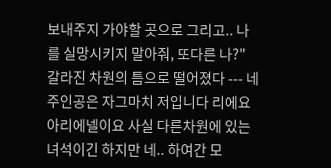보내주지 가야할 곳으로 그리고.. 나를 실망시키지 말아줘, 또다른 나?" 갈라진 차원의 틈으로 떨어졌다 --- 네 주인공은 자그마치 저입니다 리에요 아리에넬이요 사실 다른차원에 있는 녀석이긴 하지만 네.. 하여간 모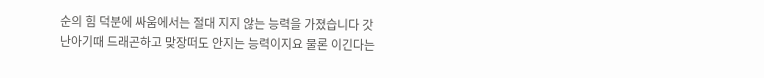순의 힘 덕분에 싸움에서는 절대 지지 않는 능력을 가졌습니다 갓난아기때 드래곤하고 맞장떠도 안지는 능력이지요 물론 이긴다는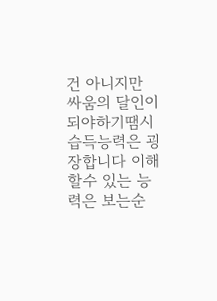건 아니지만 싸움의 달인이 되야하기땜시 습득능력은 굉장합니다 이해할수 있는 능력은 보는순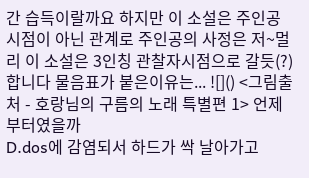간 습득이랄까요 하지만 이 소설은 주인공 시점이 아닌 관계로 주인공의 사정은 저~멀리 이 소설은 3인칭 관찰자시점으로 갈듯(?)합니다 물음표가 붙은이유는... ![]() <그림출처 - 호랑님의 구름의 노래 특별편 1> 언제부터였을까
D.dos에 감염되서 하드가 싹 날아가고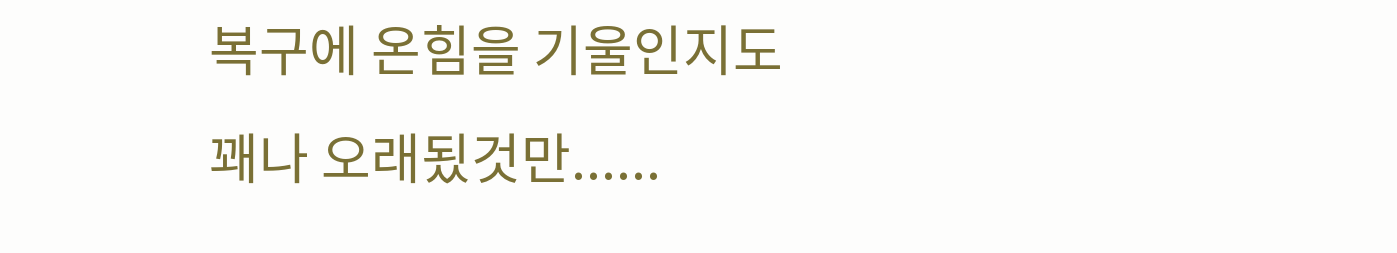복구에 온힘을 기울인지도
꽤나 오래됬것만......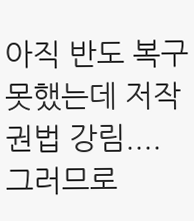아직 반도 복구못했는데 저작권법 강림.... 그러므로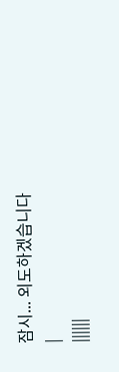잠시... 외도하겠습니다
|
||||||